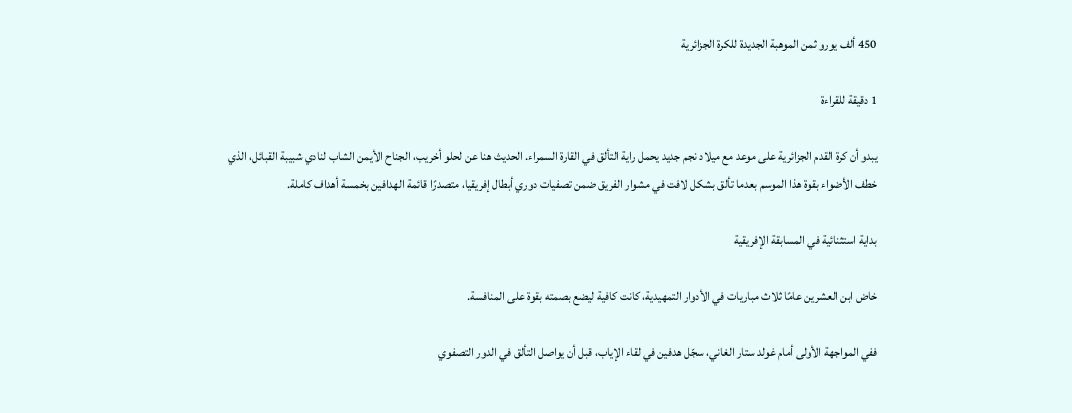450 ألف يورو ثمن الموهبة الجديدة للكرة الجزائرية

1 دقيقة للقراءة

يبدو أن كرة القدم الجزائرية على موعد مع ميلاد نجم جديد يحمل راية التألق في القارة السمراء. الحديث هنا عن لحلو أخريب، الجناح الأيمن الشاب لنادي شبيبة القبائل، الذي خطف الأضواء بقوة هذا الموسم بعدما تألق بشكل لافت في مشوار الفريق ضمن تصفيات دوري أبطال إفريقيا، متصدرًا قائمة الهدافين بخمسة أهداف كاملة.

بداية استثنائية في المسابقة الإفريقية

خاض ابن العشرين عامًا ثلاث مباريات في الأدوار التمهيدية، كانت كافية ليضع بصمته بقوة على المنافسة.

ففي المواجهة الأولى أمام غولد ستار الغاني، سجّل هدفين في لقاء الإياب، قبل أن يواصل التألق في الدور التصفوي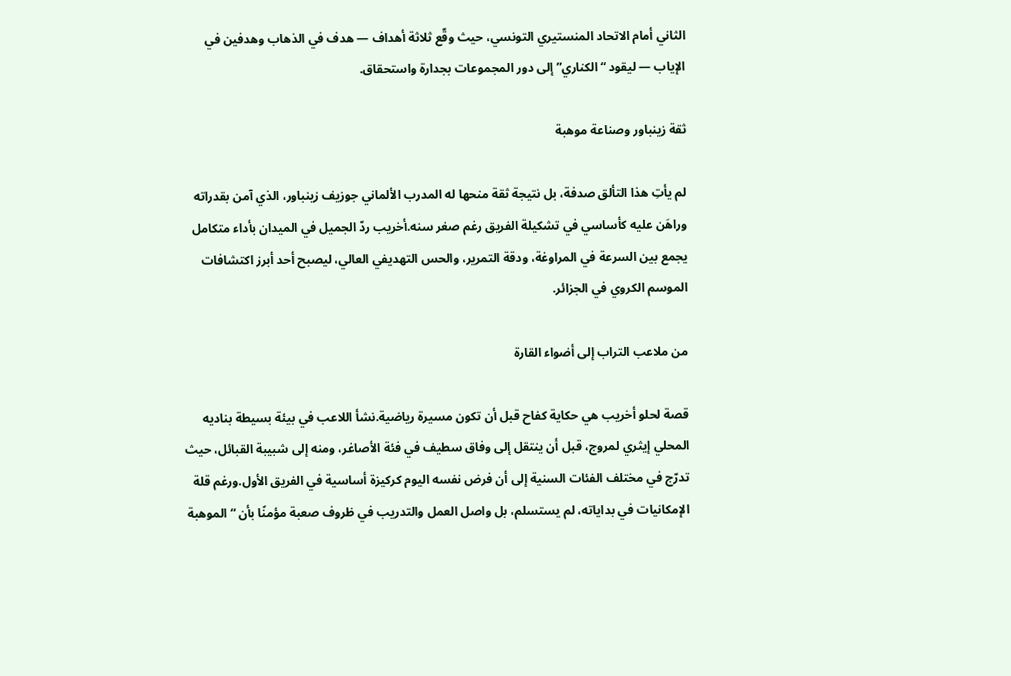الثاني أمام الاتحاد المنستيري التونسي، حيث وقّع ثلاثة أهداف — هدف في الذهاب وهدفين في الإياب — ليقود “الكناري” إلى دور المجموعات بجدارة واستحقاق.

ثقة زينباور وصناعة موهبة

لم يأتِ هذا التألق صدفة، بل نتيجة ثقة منحها له المدرب الألماني جوزيف زينباور، الذي آمن بقدراته وراهَن عليه كأساسي في تشكيلة الفريق رغم صغر سنه.أخريب ردّ الجميل في الميدان بأداء متكامل يجمع بين السرعة في المراوغة، ودقة التمرير، والحس التهديفي العالي، ليصبح أحد أبرز اكتشافات الموسم الكروي في الجزائر.

من ملاعب التراب إلى أضواء القارة

قصة لحلو أخريب هي حكاية كفاح قبل أن تكون مسيرة رياضية.نشأ اللاعب في بيئة بسيطة بناديه المحلي إيثري لمروج، قبل أن ينتقل إلى وفاق سطيف في فئة الأصاغر، ومنه إلى شبيبة القبائل، حيث تدرّج في مختلف الفئات السنية إلى أن فرض نفسه اليوم كركيزة أساسية في الفريق الأول.ورغم قلة الإمكانيات في بداياته، لم يستسلم، بل واصل العمل والتدريب في ظروف صعبة مؤمنًا بأن “الموهبة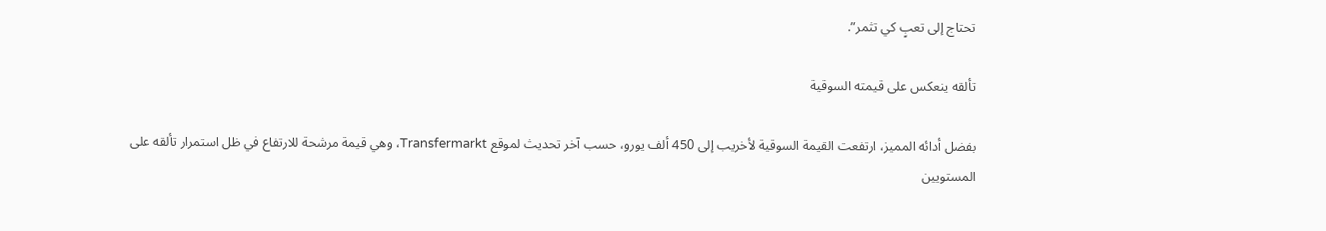تحتاج إلى تعبٍ كي تثمر”.

تألقه ينعكس على قيمته السوقية

بفضل أدائه المميز، ارتفعت القيمة السوقية لأخريب إلى 450 ألف يورو، حسب آخر تحديث لموقع Transfermarkt، وهي قيمة مرشحة للارتفاع في ظل استمرار تألقه على المستويين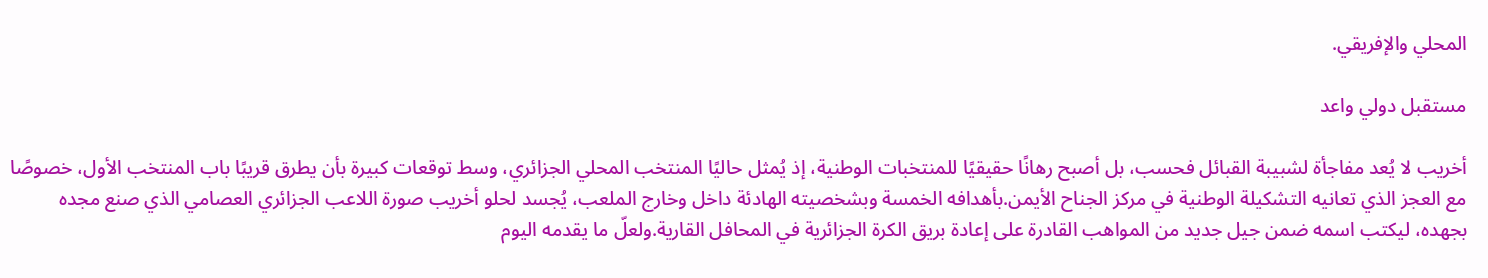المحلي والإفريقي.

مستقبل دولي واعد

أخريب لا يُعد مفاجأة لشبيبة القبائل فحسب، بل أصبح رهانًا حقيقيًا للمنتخبات الوطنية، إذ يُمثل حاليًا المنتخب المحلي الجزائري، وسط توقعات كبيرة بأن يطرق قريبًا باب المنتخب الأول، خصوصًا مع العجز الذي تعانيه التشكيلة الوطنية في مركز الجناح الأيمن.بأهدافه الخمسة وبشخصيته الهادئة داخل وخارج الملعب، يُجسد لحلو أخريب صورة اللاعب الجزائري العصامي الذي صنع مجده بجهده، ليكتب اسمه ضمن جيل جديد من المواهب القادرة على إعادة بريق الكرة الجزائرية في المحافل القارية.ولعلّ ما يقدمه اليوم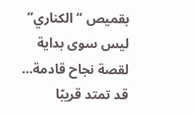بقميص “الكناري” ليس سوى بداية لقصة نجاح قادمة… قد تمتد قريبًا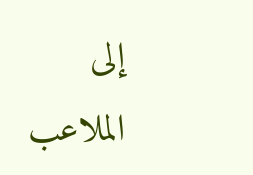إلى الملاعب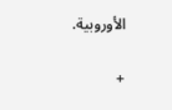الأوروبية.

+